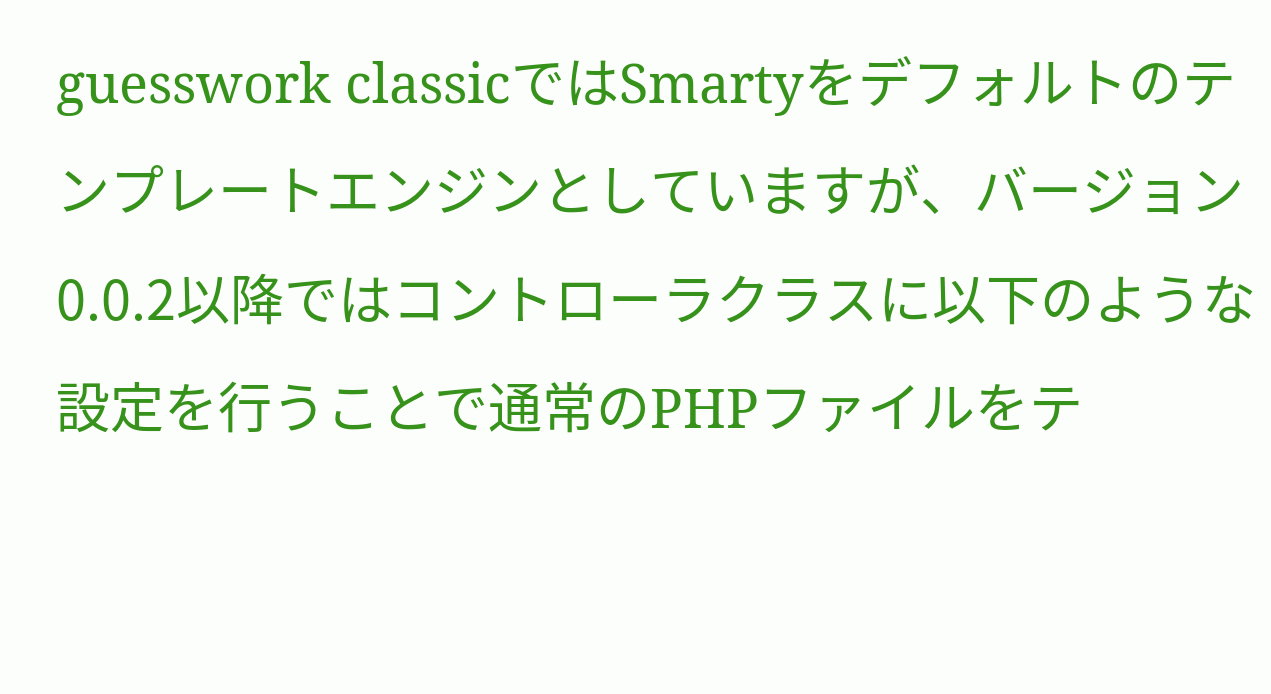guesswork classicではSmartyをデフォルトのテンプレートエンジンとしていますが、バージョン0.0.2以降ではコントローラクラスに以下のような設定を行うことで通常のPHPファイルをテ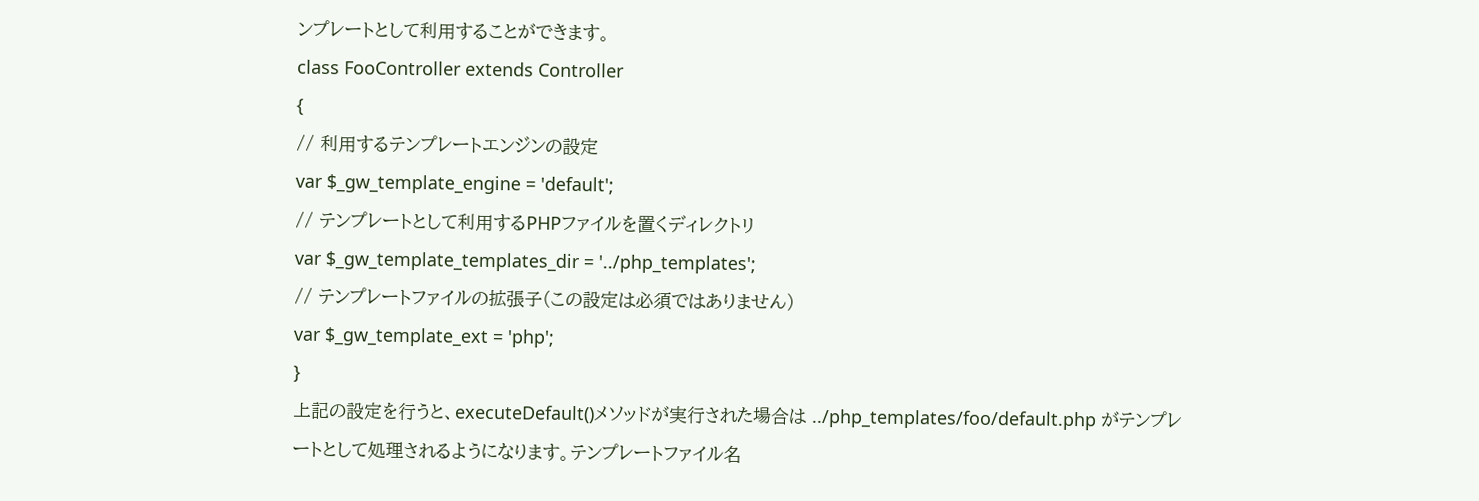ンプレートとして利用することができます。
class FooController extends Controller
{
// 利用するテンプレートエンジンの設定
var $_gw_template_engine = 'default';
// テンプレートとして利用するPHPファイルを置くディレクトリ
var $_gw_template_templates_dir = '../php_templates';
// テンプレートファイルの拡張子(この設定は必須ではありません)
var $_gw_template_ext = 'php';
}
上記の設定を行うと、executeDefault()メソッドが実行された場合は ../php_templates/foo/default.php がテンプレートとして処理されるようになります。テンプレートファイル名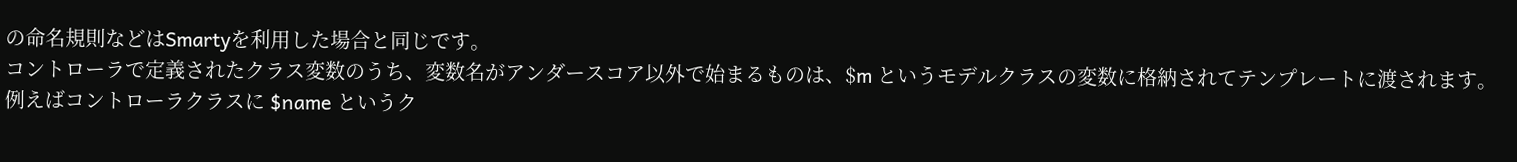の命名規則などはSmartyを利用した場合と同じです。
コントローラで定義されたクラス変数のうち、変数名がアンダースコア以外で始まるものは、$m というモデルクラスの変数に格納されてテンプレートに渡されます。例えばコントローラクラスに $name というク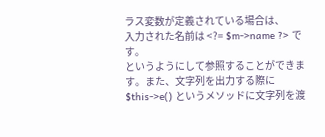ラス変数が定義されている場合は、
入力された名前は <?= $m->name ?> です。
というようにして参照することができます。また、文字列を出力する際に $this->e() というメソッドに文字列を渡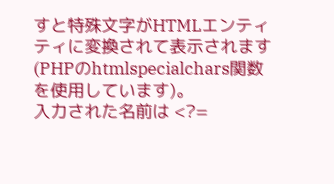すと特殊文字がHTMLエンティティに変換されて表示されます(PHPのhtmlspecialchars関数を使用しています)。
入力された名前は <?=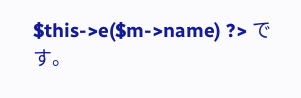$this->e($m->name) ?> です。